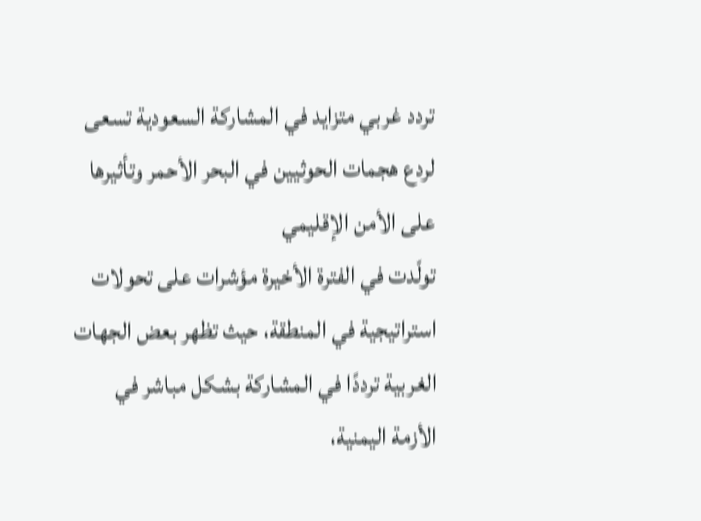تردد غربي متزايد في المشاركة السعودية تسعى لردع هجمات الحوثيين في البحر الأحمر وتأثيرها على الأمن الإقليمي
تولّدت في الفترة الأخيرة مؤشرات على تحولات استراتيجية في المنطقة، حيث تظهر بعض الجهات الغربية ترددًا في المشاركة بشكل مباشر في الأزمة اليمنية،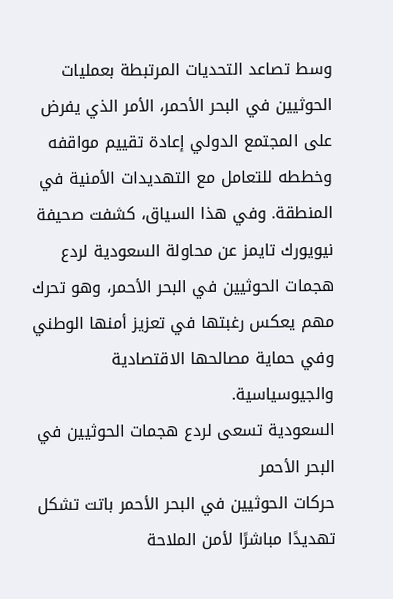وسط تصاعد التحديات المرتبطة بعمليات الحوثيين في البحر الأحمر، الأمر الذي يفرض على المجتمع الدولي إعادة تقييم مواقفه وخططه للتعامل مع التهديدات الأمنية في المنطقة. وفي هذا السياق، كشفت صحيفة نيويورك تايمز عن محاولة السعودية لردع هجمات الحوثيين في البحر الأحمر، وهو تحرك مهم يعكس رغبتها في تعزيز أمنها الوطني وفي حماية مصالحها الاقتصادية والجيوسياسية.
السعودية تسعى لردع هجمات الحوثيين في البحر الأحمر
حركات الحوثيين في البحر الأحمر باتت تشكل تهديدًا مباشرًا لأمن الملاحة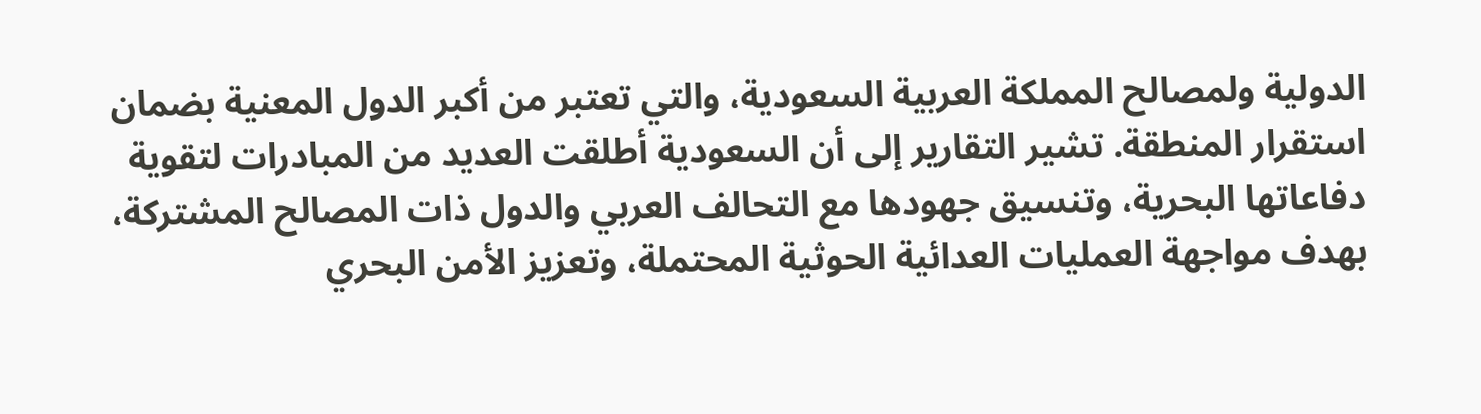الدولية ولمصالح المملكة العربية السعودية، والتي تعتبر من أكبر الدول المعنية بضمان استقرار المنطقة. تشير التقارير إلى أن السعودية أطلقت العديد من المبادرات لتقوية دفاعاتها البحرية، وتنسيق جهودها مع التحالف العربي والدول ذات المصالح المشتركة، بهدف مواجهة العمليات العدائية الحوثية المحتملة، وتعزيز الأمن البحري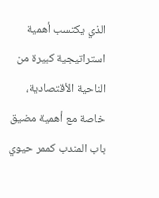الذي يكتسب أهمية استراتيجية كبيرة من الناحية الأقتصادية، خاصة مع أهمية مضيق باب المندب كممر حيوي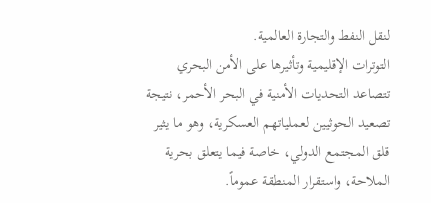لنقل النفط والتجارة العالمية.
التوترات الإقليمية وتأثيرها على الأمن البحري
تتصاعد التحديات الأمنية في البحر الأحمر، نتيجة تصعيد الحوثيين لعملياتهم العسكرية، وهو ما يثير قلق المجتمع الدولي، خاصة فيما يتعلق بحرية الملاحة، واستقرار المنطقة عموماً.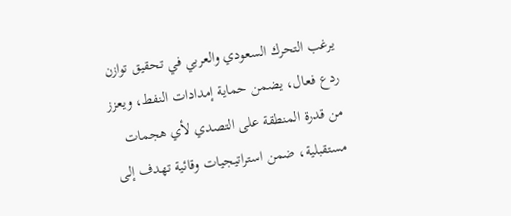يرغب التحرك السعودي والعربي في تحقيق توازن ردع فعال، يضمن حماية إمدادات النفط، ويعزز من قدرة المنطقة على التصدي لأي هجمات مستقبلية، ضمن استراتيجيات وقائية تهدف إلى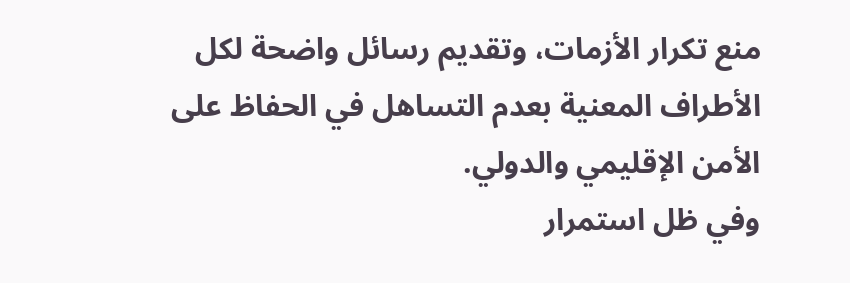منع تكرار الأزمات، وتقديم رسائل واضحة لكل الأطراف المعنية بعدم التساهل في الحفاظ على الأمن الإقليمي والدولي.
وفي ظل استمرار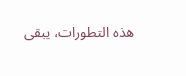هذه التطورات، يبقى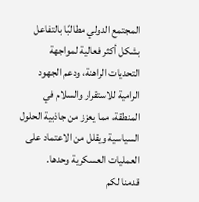المجتمع الدولي مطالبًا بالتفاعل بشكل أكثر فعالية لمواجهة التحديات الراهنة، ودعم الجهود الرامية للاستقرار والسلام في المنطقة، مما يعزز من جاذبية الحلول السياسية ويقلل من الاعتماد على العمليات العسكرية وحدها.
قدمنا لكم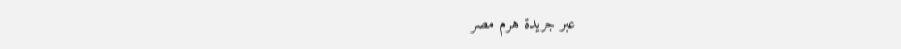عبر جريدة هرم مصر